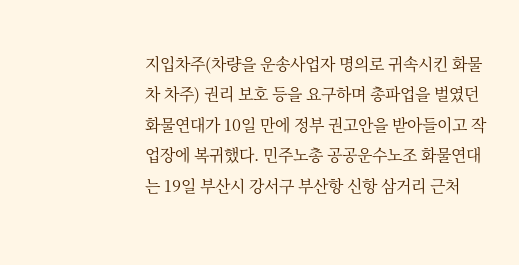지입차주(차량을 운송사업자 명의로 귀속시킨 화물차 차주) 권리 보호 등을 요구하며 총파업을 벌였던 화물연대가 10일 만에 정부 권고안을 받아들이고 작업장에 복귀했다. 민주노총 공공운수노조 화물연대는 19일 부산시 강서구 부산항 신항 삼거리 근처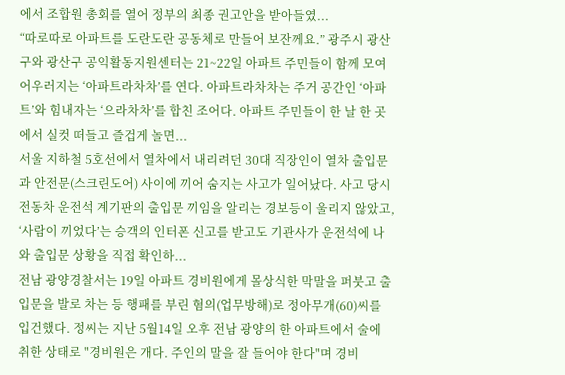에서 조합원 총회를 열어 정부의 최종 권고안을 받아들였...
“따로따로 아파트를 도란도란 공동체로 만들어 보잔께요.” 광주시 광산구와 광산구 공익활동지원센터는 21~22일 아파트 주민들이 함께 모여 어우러지는 ‘아파트라차차’를 연다. 아파트라차차는 주거 공간인 ‘아파트’와 힘내자는 ‘으라차차’를 합친 조어다. 아파트 주민들이 한 날 한 곳에서 실컷 떠들고 즐겁게 놀면...
서울 지하철 5호선에서 열차에서 내리려던 30대 직장인이 열차 출입문과 안전문(스크린도어) 사이에 끼어 숨지는 사고가 일어났다. 사고 당시 전동차 운전석 계기판의 출입문 끼임을 알리는 경보등이 울리지 않았고, ‘사람이 끼었다’는 승객의 인터폰 신고를 받고도 기관사가 운전석에 나와 출입문 상황을 직접 확인하...
전남 광양경찰서는 19일 아파트 경비원에게 몰상식한 막말을 퍼붓고 출입문을 발로 차는 등 행패를 부린 혐의(업무방해)로 정아무개(60)씨를 입건했다. 정씨는 지난 5월14일 오후 전남 광양의 한 아파트에서 술에 취한 상태로 "경비원은 개다. 주인의 말을 잘 들어야 한다"며 경비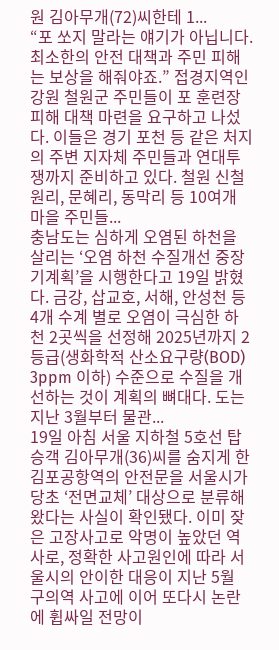원 김아무개(72)씨한테 1...
“포 쏘지 말라는 얘기가 아닙니다. 최소한의 안전 대책과 주민 피해는 보상을 해줘야죠.” 접경지역인 강원 철원군 주민들이 포 훈련장 피해 대책 마련을 요구하고 나섰다. 이들은 경기 포천 등 같은 처지의 주변 지자체 주민들과 연대투쟁까지 준비하고 있다. 철원 신철원리, 문혜리, 동막리 등 10여개 마을 주민들...
충남도는 심하게 오염된 하천을 살리는 ‘오염 하천 수질개선 중장기계획’을 시행한다고 19일 밝혔다. 금강, 삽교호, 서해, 안성천 등 4개 수계 별로 오염이 극심한 하천 2곳씩을 선정해 2025년까지 2등급(생화학적 산소요구량(BOD) 3ppm 이하) 수준으로 수질을 개선하는 것이 계획의 뼈대다. 도는 지난 3월부터 물관...
19일 아침 서울 지하철 5호선 탑승객 김아무개(36)씨를 숨지게 한 김포공항역의 안전문을 서울시가 당초 ‘전면교체’ 대상으로 분류해왔다는 사실이 확인됐다. 이미 잦은 고장사고로 악명이 높았던 역사로, 정확한 사고원인에 따라 서울시의 안이한 대응이 지난 5월 구의역 사고에 이어 또다시 논란에 휩싸일 전망이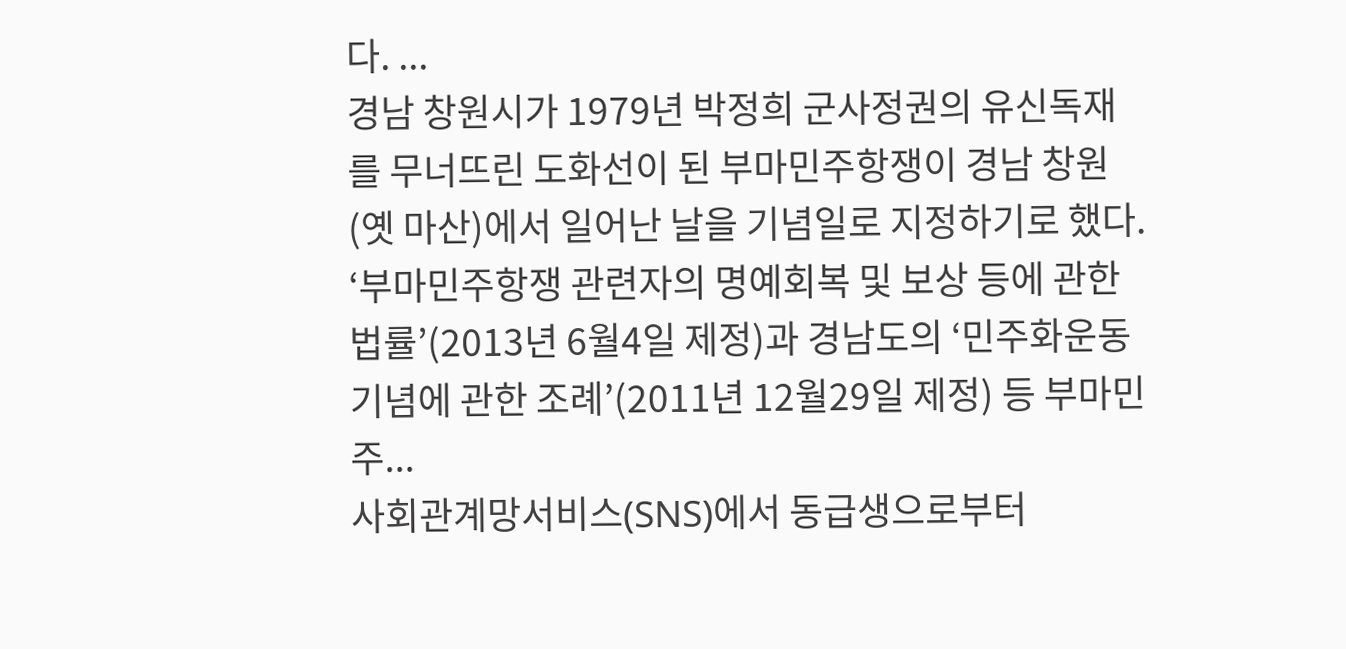다. ...
경남 창원시가 1979년 박정희 군사정권의 유신독재를 무너뜨린 도화선이 된 부마민주항쟁이 경남 창원(옛 마산)에서 일어난 날을 기념일로 지정하기로 했다. ‘부마민주항쟁 관련자의 명예회복 및 보상 등에 관한 법률’(2013년 6월4일 제정)과 경남도의 ‘민주화운동 기념에 관한 조례’(2011년 12월29일 제정) 등 부마민주...
사회관계망서비스(SNS)에서 동급생으로부터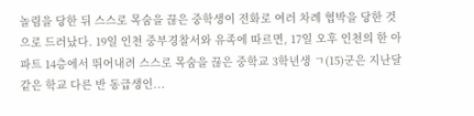놀림을 당한 뒤 스스로 목숨을 끊은 중학생이 전화로 여러 차례 협박을 당한 것으로 드러났다. 19일 인천 중부경찰서와 유족에 따르면, 17일 오후 인천의 한 아파트 14층에서 뛰어내려 스스로 목숨을 끊은 중학교 3학년생 ㄱ(15)군은 지난달 같은 학교 다른 반 동급생인...